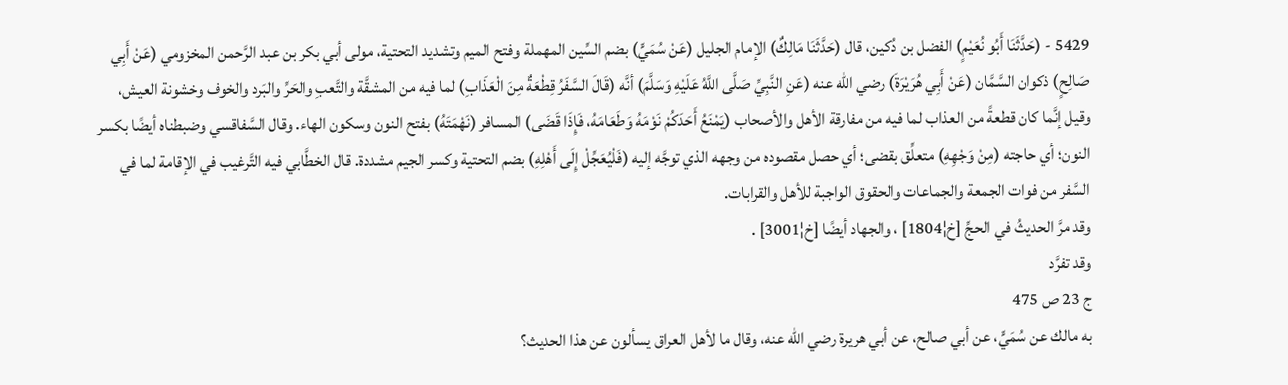5429 - (حَدَّثَنَا أَبُو نُعَيْمٍ) الفضل بن دُكين، قال (حَدَّثَنَا مَالِكٌ) الإمام الجليل (عَنْ سُمَيٍّ) بضم السِّين المهملة وفتح الميم وتشديد التحتية، مولى أبي بكر بن عبد الرَّحمن المخزومي (عَنْ أَبِي صَالِحٍ) ذكوان السَّمَّان (عَنْ أَبِي هُرَيْرَةَ) رضي الله عنه (عَنِ النَّبِيِّ صَلَّى اللَّهُ عَلَيْهِ وَسَلَّمَ) أنَّه (قَالَ السَّفَرُ قِطْعَةٌ مِنَ الْعَذَابِ) لما فيه من المشقَّة والتَّعبِ والحَرِّ والبَرد والخوف وخشونة العيش، وقيل إنَّما كان قطعةً من العذاب لما فيه من مفارقة الأهل والأصحاب (يَمْنَعُ أَحَدَكُمْ نَوْمَهُ وَطَعَامَهُ، فَإِذَا قَضَى) المسافر (نَهْمَتَهُ) بفتح النون وسكون الهاء. وقال السَّفاقسي وضبطناه أيضًا بكسر النون؛ أي حاجته (مِنْ وَجْهِهِ) متعلِّق بقضى؛ أي حصل مقصوده من وجهه الذي توجَّه إليه (فَلْيُعَجِّلْ إِلَى أَهْلِهِ) بضم التحتية وكسر الجيم مشددة. قال الخطَّابي فيه التَّرغيب في الإقامة لما في السَّفر من فوات الجمعة والجماعات والحقوق الواجبة للأهل والقرابات.
وقد مرَّ الحديثُ في الحجِّ [خ¦1804] ، والجهاد أيضًا [خ¦3001] .
وقد تفرَّد
ج 23 ص 475
به مالك عن سُمَيٍّ، عن أبي صالح، عن أبي هريرة رضي الله عنه، وقال ما لأهل العراق يسألون عن هذا الحديث؟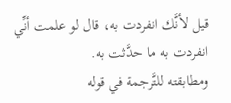قيل لأنَّك انفردت به، قال لو علمت أنِّي انفردت به ما حدَّثت به.
ومطابقته للتَّرجمة في قوله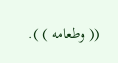(( وطعامه ) ).